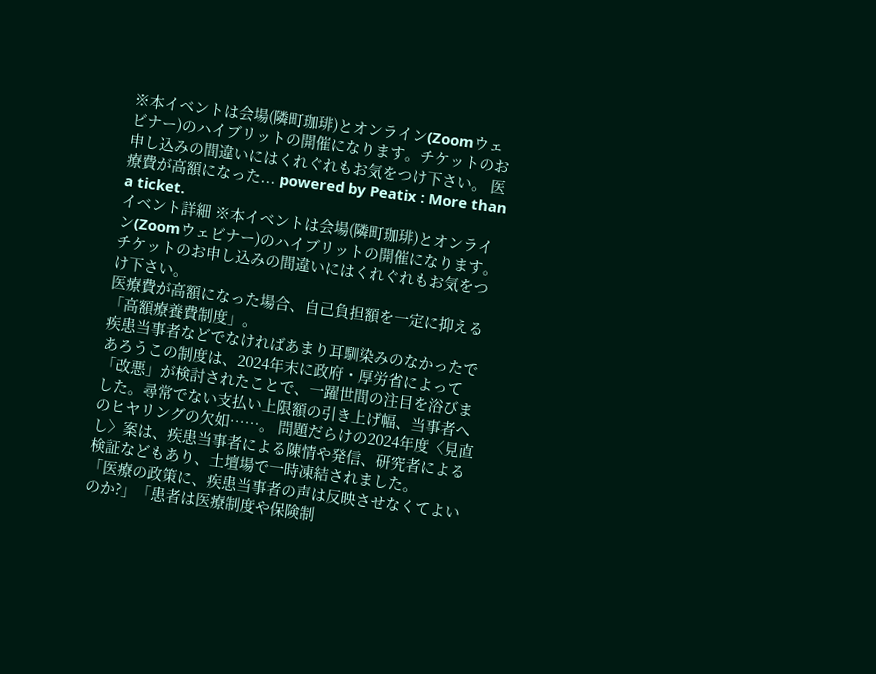※本イベントは会場(隣町珈琲)とオンライン(Zoomウェビナー)のハイブリットの開催になります。チケットのお申し込みの間違いにはくれぐれもお気をつけ下さい。 医療費が高額になった... powered by Peatix : More than a ticket.
イベント詳細 ※本イベントは会場(隣町珈琲)とオンライン(Zoomウェビナー)のハイブリットの開催になります。チケットのお申し込みの間違いにはくれぐれもお気をつけ下さい。
医療費が高額になった場合、自己負担額を一定に抑える「高額療養費制度」。
疾患当事者などでなければあまり耳馴染みのなかったであろうこの制度は、2024年末に政府・厚労省によって「改悪」が検討されたことで、一躍世間の注目を浴びました。尋常でない支払い上限額の引き上げ幅、当事者へのヒヤリングの欠如……。 問題だらけの2024年度〈見直し〉案は、疾患当事者による陳情や発信、研究者による検証などもあり、土壇場で一時凍結されました。
「医療の政策に、疾患当事者の声は反映させなくてよいのか?」「患者は医療制度や保険制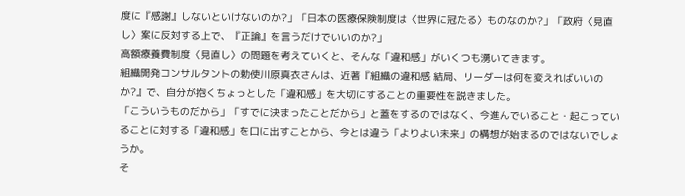度に『感謝』しないといけないのか?」「日本の医療保険制度は〈世界に冠たる〉ものなのか?」「政府〈見直し〉案に反対する上で、『正論』を言うだけでいいのか?」
高額療養費制度〈見直し〉の問題を考えていくと、そんな「違和感」がいくつも湧いてきます。
組織開発コンサルタントの勅使川原真衣さんは、近著『組織の違和感 結局、リーダーは何を変えればいいのか?』で、自分が抱くちょっとした「違和感」を大切にすることの重要性を説きました。
「こういうものだから」「すでに決まったことだから」と蓋をするのではなく、今進んでいること・起こっていることに対する「違和感」を口に出すことから、今とは違う「よりよい未来」の構想が始まるのではないでしょうか。
そ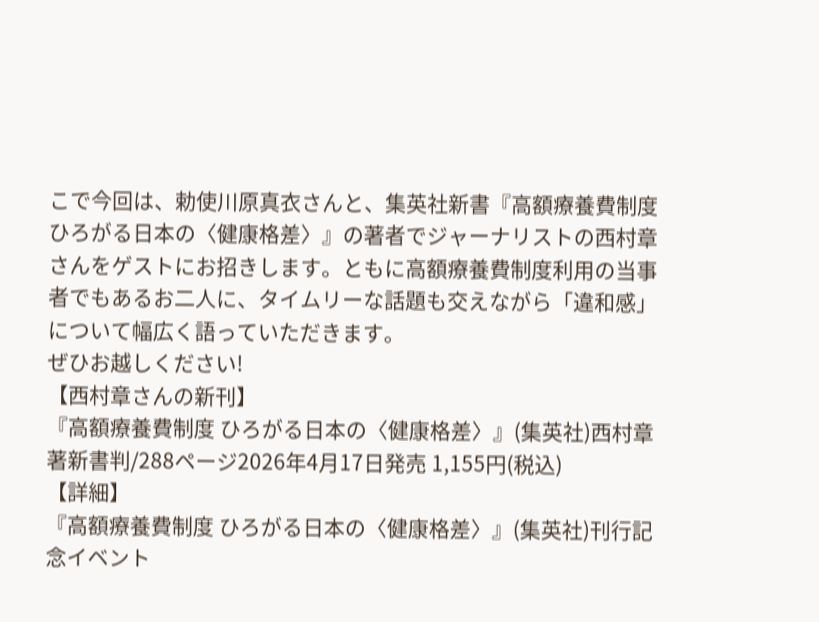こで今回は、勅使川原真衣さんと、集英社新書『高額療養費制度 ひろがる日本の〈健康格差〉』の著者でジャーナリストの西村章さんをゲストにお招きします。ともに高額療養費制度利用の当事者でもあるお二人に、タイムリーな話題も交えながら「違和感」について幅広く語っていただきます。
ぜひお越しください!
【西村章さんの新刊】
『高額療養費制度 ひろがる日本の〈健康格差〉』(集英社)西村章 著新書判/288ページ2026年4月17日発売 1,155円(税込)
【詳細】
『高額療養費制度 ひろがる日本の〈健康格差〉』(集英社)刊行記念イベント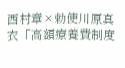西村章×勅使川原真衣「高額療養費制度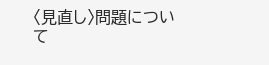〈見直し〉問題について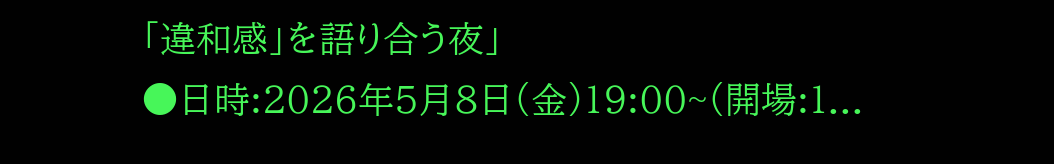「違和感」を語り合う夜」
●日時:2026年5月8日(金)19:00~(開場:1...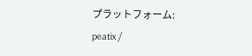プラットフォーム: peatix /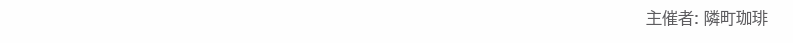主催者: 隣町珈琲